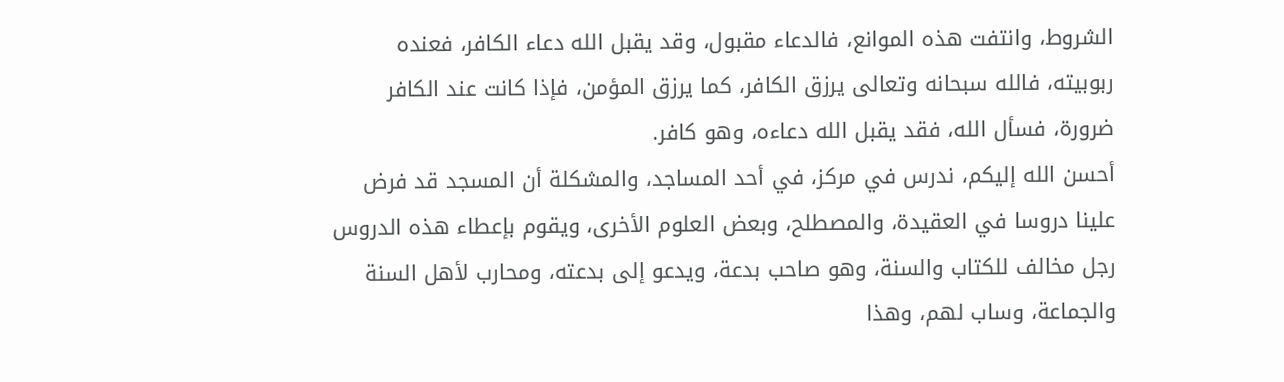الشروط، وانتفت هذه الموانع، فالدعاء مقبول، وقد يقبل الله دعاء الكافر، فعنده ربوبيته، فالله سبحانه وتعالى يرزق الكافر، كما يرزق المؤمن، فإذا كانت عند الكافر ضرورة، فسأل الله، فقد يقبل الله دعاءه، وهو كافر.
أحسن الله إليكم، ندرس في مركز، في أحد المساجد، والمشكلة أن المسجد قد فرض علينا دروسا في العقيدة، والمصطلح، وبعض العلوم الأخرى، ويقوم بإعطاء هذه الدروس رجل مخالف للكتاب والسنة، وهو صاحب بدعة، ويدعو إلى بدعته، ومحارب لأهل السنة والجماعة، وساب لهم، وهذا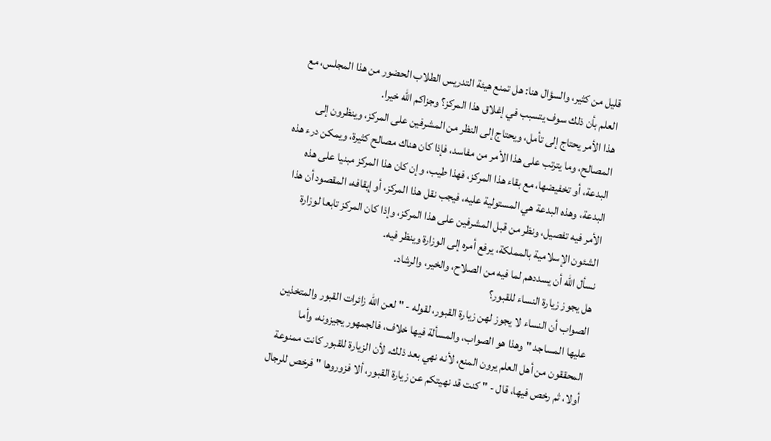قليل من كثير، والسؤال هنا: هل تمنع هيئة التدريس الطلاب الحضور من هذا المجلس، مع العلم بأن ذلك سوف يتسبب في إغلاق هذا المركز؟ وجزاكم الله خيرا.
هذا الأمر يحتاج إلى تأمل، ويحتاج إلى النظر من المشرفين على المركز، وينظرون إلى المصالح، وما يترتب على هذا الأمر من مفاسد، فإذا كان هناك مصالح كثيرة، ويمكن درء هذه البدعة، أو تخفيضها، مع بقاء هذا المركز، فهذا طيب، وإن كان هذا المركز مبنيا على هذه البدعة، وهذه البدعة هي المستولية عليه، فيجب نقل هذا المركز، أو إيقافه، المقصود أن هذا الأمر فيه تفصيل، ونظر من قبل المشرفين على هذا المركز، وإذا كان المركز تابعا لوزارة الشئون الإسلامية بالمملكة، يرفع أمره إلى الوزارة وينظر فيه.
نسأل الله أن يسددهم لما فيه من الصلاح، والخير، والرشاد.
هل يجوز زيارة النساء للقبور؟
الصواب أن النساء لا يجوز لهن زيارة القبور، لقوله - " لعن الله زائرات القبور والمتخذين عليها المساجد " وهذا هو الصواب، والمسألة فيها خلاف، فالجمهور يجيزونه، وأما المحققون من أهل العلم يرون المنع، لأنه نهي بعد ذلك، لأن الزيارة للقبور كانت ممنوعة أولا، ثم رخص فيها، قال - " كنت قد نهيتكم عن زيارة القبور، ألا فزوروها " فرخص للرجال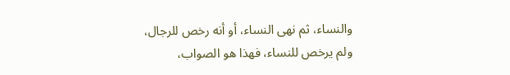والنساء، ثم نهى النساء، أو أنه رخص للرجال، ولم يرخص للنساء، فهذا هو الصواب،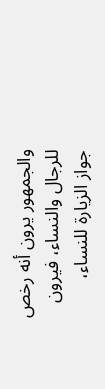والجمهور يرون أنه رخص للرجال والنساء، فيرون جواز الزيارة للنساء،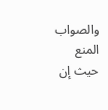والصواب المنع حيث إن